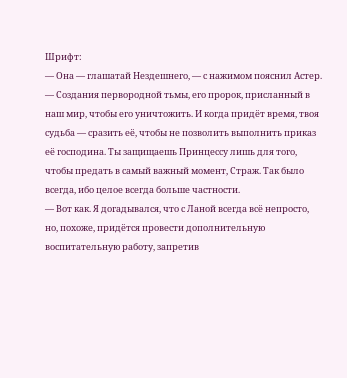Шрифт:
— Она — глашатай Нездешнего, — с нажимом пояснил Астер. — Создания первородной тьмы, его пророк, присланный в наш мир, чтобы его уничтожить. И когда придёт время, твоя судьба — сразить её, чтобы не позволить выполнить приказ её господина. Ты защищаешь Принцессу лишь для того, чтобы предать в самый важный момент, Страж. Так было всегда, ибо целое всегда больше частности.
— Вот как. Я догадывался, что с Ланой всегда всё непросто, но, похоже, придётся провести дополнительную воспитательную работу, запретив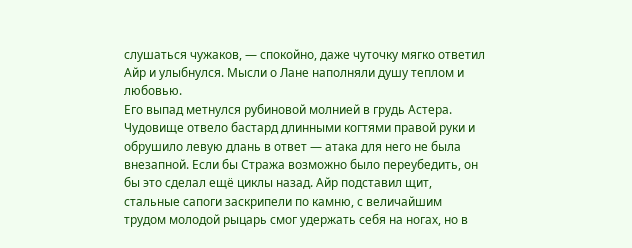слушаться чужаков, — спокойно, даже чуточку мягко ответил Айр и улыбнулся. Мысли о Лане наполняли душу теплом и любовью.
Его выпад метнулся рубиновой молнией в грудь Астера. Чудовище отвело бастард длинными когтями правой руки и обрушило левую длань в ответ — атака для него не была внезапной. Если бы Стража возможно было переубедить, он бы это сделал ещё циклы назад. Айр подставил щит, стальные сапоги заскрипели по камню, с величайшим трудом молодой рыцарь смог удержать себя на ногах, но в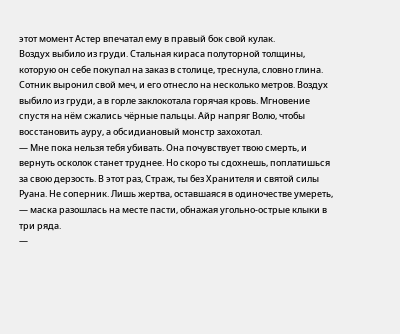этот момент Астер впечатал ему в правый бок свой кулак.
Воздух выбило из груди. Стальная кираса полуторной толщины, которую он себе покупал на заказ в столице, треснула, словно глина. Сотник выронил свой меч, и его отнесло на несколько метров. Воздух выбило из груди, а в горле заклокотала горячая кровь. Мгновение спустя на нём сжались чёрные пальцы. Айр напряг Волю, чтобы восстановить ауру, а обсидиановый монстр захохотал.
— Мне пока нельзя тебя убивать. Она почувствует твою смерть, и вернуть осколок станет труднее. Но скоро ты сдохнешь, поплатишься за свою дерзость. В этот раз, Страж, ты без Хранителя и святой силы Руана. Не соперник. Лишь жертва, оставшаяся в одиночестве умереть, — маска разошлась на месте пасти, обнажая угольно-острые клыки в три ряда.
—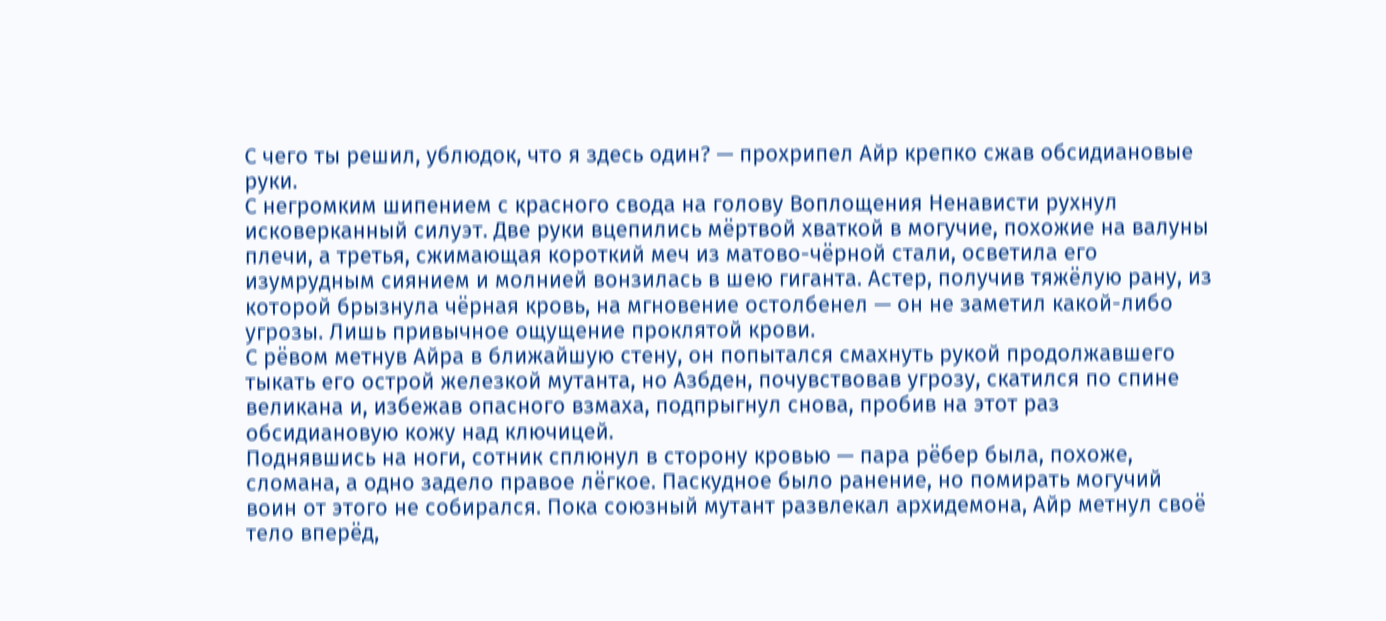С чего ты решил, ублюдок, что я здесь один? — прохрипел Айр крепко сжав обсидиановые руки.
С негромким шипением с красного свода на голову Воплощения Ненависти рухнул исковерканный силуэт. Две руки вцепились мёртвой хваткой в могучие, похожие на валуны плечи, а третья, сжимающая короткий меч из матово-чёрной стали, осветила его изумрудным сиянием и молнией вонзилась в шею гиганта. Астер, получив тяжёлую рану, из которой брызнула чёрная кровь, на мгновение остолбенел — он не заметил какой-либо угрозы. Лишь привычное ощущение проклятой крови.
С рёвом метнув Айра в ближайшую стену, он попытался смахнуть рукой продолжавшего тыкать его острой железкой мутанта, но Азбден, почувствовав угрозу, скатился по спине великана и, избежав опасного взмаха, подпрыгнул снова, пробив на этот раз обсидиановую кожу над ключицей.
Поднявшись на ноги, сотник сплюнул в сторону кровью — пара рёбер была, похоже, сломана, а одно задело правое лёгкое. Паскудное было ранение, но помирать могучий воин от этого не собирался. Пока союзный мутант развлекал архидемона, Айр метнул своё тело вперёд,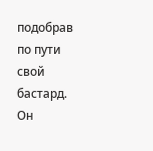подобрав по пути свой бастард. Он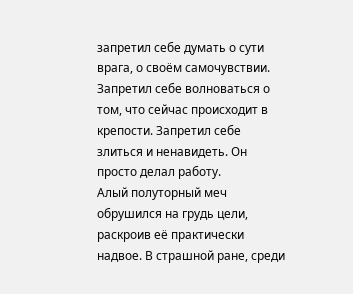запретил себе думать о сути врага, о своём самочувствии. Запретил себе волноваться о том, что сейчас происходит в крепости. Запретил себе злиться и ненавидеть. Он просто делал работу.
Алый полуторный меч обрушился на грудь цели, раскроив её практически надвое. В страшной ране, среди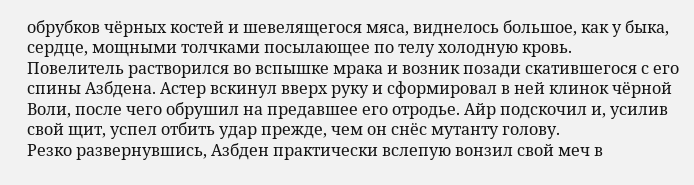обрубков чёрных костей и шевелящегося мяса, виднелось большое, как у быка, сердце, мощными толчками посылающее по телу холодную кровь.
Повелитель растворился во вспышке мрака и возник позади скатившегося с его спины Азбдена. Астер вскинул вверх руку и сформировал в ней клинок чёрной Воли, после чего обрушил на предавшее его отродье. Айр подскочил и, усилив свой щит, успел отбить удар прежде, чем он снёс мутанту голову.
Резко развернувшись, Азбден практически вслепую вонзил свой меч в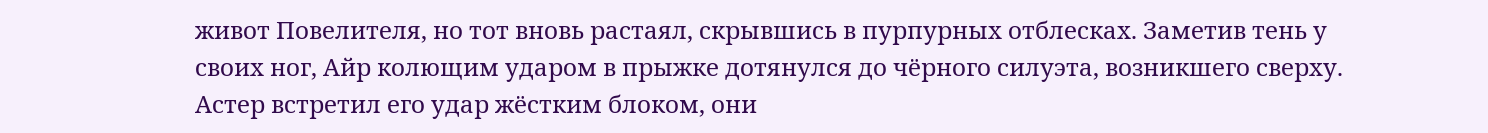живот Повелителя, но тот вновь растаял, скрывшись в пурпурных отблесках. Заметив тень у своих ног, Айр колющим ударом в прыжке дотянулся до чёрного силуэта, возникшего сверху. Астер встретил его удар жёстким блоком, они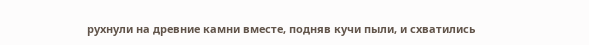рухнули на древние камни вместе, подняв кучи пыли, и схватились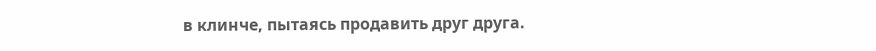в клинче, пытаясь продавить друг друга.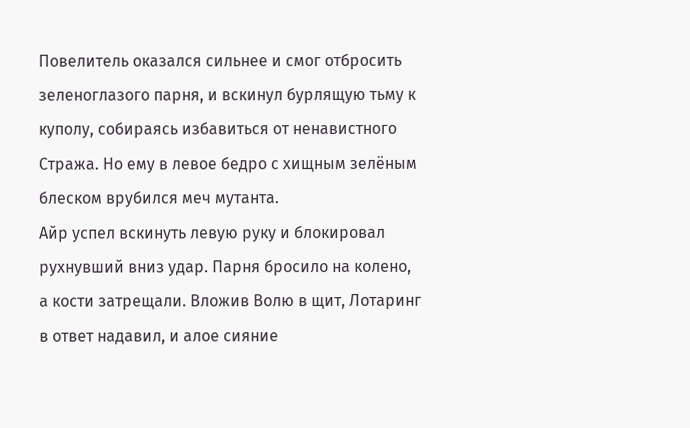Повелитель оказался сильнее и смог отбросить зеленоглазого парня, и вскинул бурлящую тьму к куполу, собираясь избавиться от ненавистного Стража. Но ему в левое бедро с хищным зелёным блеском врубился меч мутанта.
Айр успел вскинуть левую руку и блокировал рухнувший вниз удар. Парня бросило на колено, а кости затрещали. Вложив Волю в щит, Лотаринг в ответ надавил, и алое сияние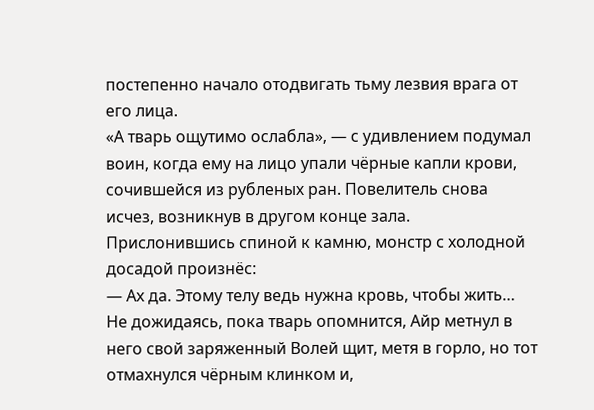постепенно начало отодвигать тьму лезвия врага от его лица.
«А тварь ощутимо ослабла», — с удивлением подумал воин, когда ему на лицо упали чёрные капли крови, сочившейся из рубленых ран. Повелитель снова исчез, возникнув в другом конце зала. Прислонившись спиной к камню, монстр с холодной досадой произнёс:
— Ах да. Этому телу ведь нужна кровь, чтобы жить…
Не дожидаясь, пока тварь опомнится, Айр метнул в него свой заряженный Волей щит, метя в горло, но тот отмахнулся чёрным клинком и,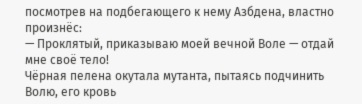посмотрев на подбегающего к нему Азбдена, властно произнёс:
— Проклятый, приказываю моей вечной Воле — отдай мне своё тело!
Чёрная пелена окутала мутанта, пытаясь подчинить Волю, его кровь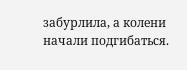забурлила, а колени начали подгибаться.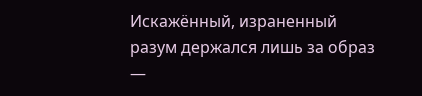Искажённый, израненный разум держался лишь за образ —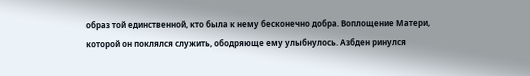образ той единственной, кто была к нему бесконечно добра. Воплощение Матери, которой он поклялся служить, ободряюще ему улыбнулось. Азбден ринулся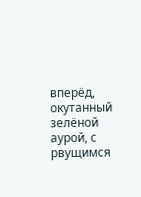вперёд, окутанный зелёной аурой, с рвущимся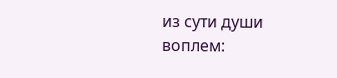из сути души воплем: